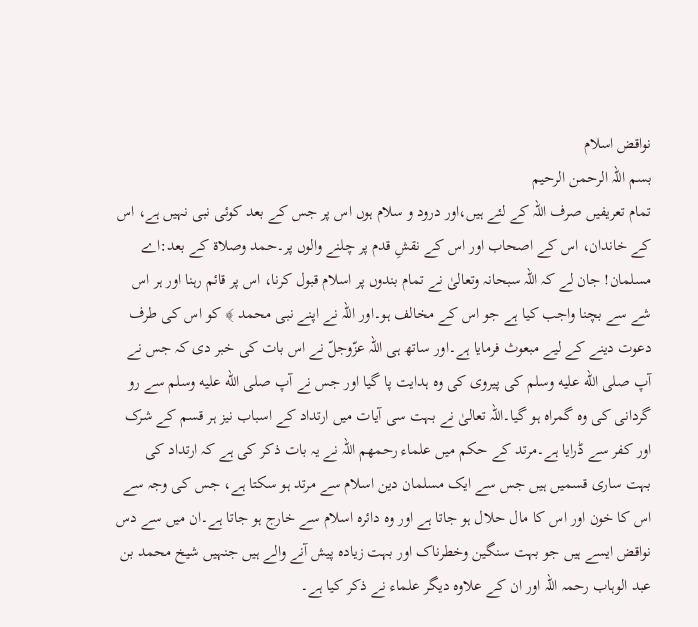نواقض اسلام
بسم اللہ الرحمن الرحیم
تمام تعریفیں صرف اللہ کے لئے ہیں،اور درود و سلام ہوں اس پر جس کے بعد کوئی نبی نہیں ہے، اس کے خاندان، اس کے اصحاب اور اس کے نقشِ قدم پر چلنے والوں پر۔حمد وصلاۃ کے بعد:اے مسلمان! جان لے کہ اللہ سبحانہ وتعالیٰ نے تمام بندوں پر اسلام قبول کرنا، اس پر قائم رہنا اور ہر اس شے سے بچنا واجب کیا ہے جو اس کے مخالف ہو۔اور اللہ نے اپنے نبی محمد ﴾ کو اس کی طرف دعوت دینے کے لیے مبعوث فرمایا ہے۔اور ساتھ ہی اللہ عزّوجلّ نے اس بات کی خبر دی کہ جس نے آپ صلى الله عليه وسلم کی پیروی کی وہ ہدایت پا گیا اور جس نے آپ صلى الله عليه وسلم سے رو گردانی کی وہ گمراہ ہو گیا۔اللہ تعالیٰ نے بہت سی آیات میں ارتداد کے اسباب نیز ہر قسم کے شرک اور کفر سے ڈرایا ہے۔مرتد کے حکم میں علماء رحمھم اللہ نے یہ بات ذکر کی ہے کہ ارتداد کی بہت ساری قسمیں ہیں جس سے ایک مسلمان دین اسلام سے مرتد ہو سکتا ہے، جس کی وجہ سے اس کا خون اور اس کا مال حلال ہو جاتا ہے اور وہ دائرہ اسلام سے خارج ہو جاتا ہے۔ان میں سے دس نواقض ایسے ہیں جو بہت سنگین وخطرناک اور بہت زیادہ پیش آنے والے ہیں جنہیں شیخ محمد بن عبد الوہاب رحمہ اللہ اور ان کے علاوہ دیگر علماء نے ذکر کیا ہے۔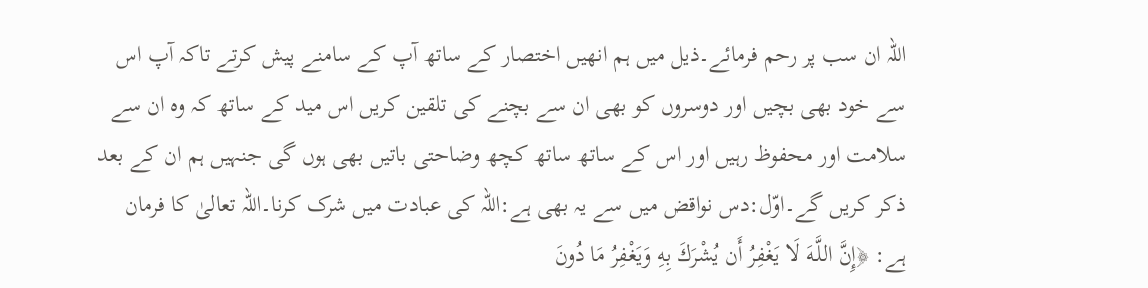اللہ ان سب پر رحم فرمائے۔ذیل میں ہم انھیں اختصار کے ساتھ آپ کے سامنے پیش کرتے تاکہ آپ اس سے خود بھی بچیں اور دوسروں کو بھی ان سے بچنے کی تلقین کریں اس مید کے ساتھ کہ وہ ان سے سلامت اور محفوظ رہیں اور اس کے ساتھ ساتھ کچھ وضاحتی باتیں بھی ہوں گی جنہیں ہم ان کے بعد ذکر کریں گے۔اوّل:دس نواقض میں سے یہ بھی ہے:اللہ کی عبادت میں شرک کرنا۔اللہ تعالیٰ کا فرمان ہے: ﴿إِنَّ اللَّـهَ لَا يَغْفِرُ أَن يُشْرَكَ بِهِ وَيَغْفِرُ مَا دُونَ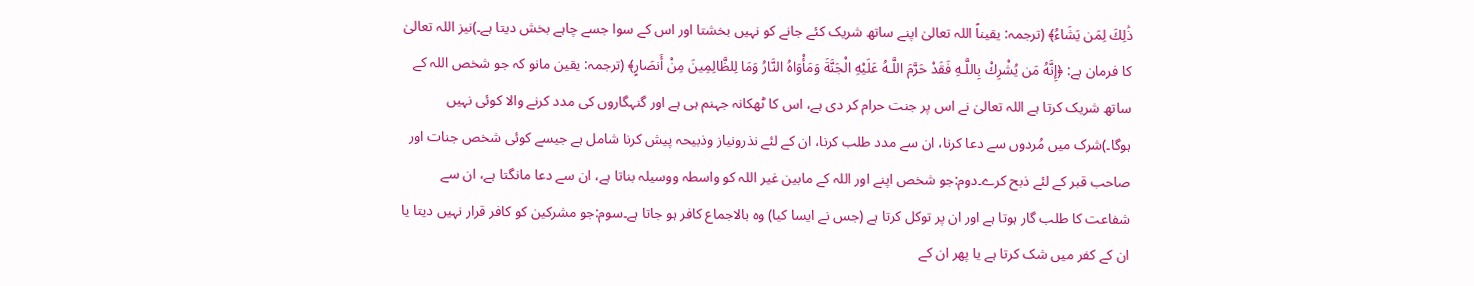ذَٰلِكَ لِمَن يَشَاءُ﴾ (ترجمہ: یقیناً اللہ تعالیٰ اپنے ساتھ شریک کئے جانے کو نہیں بخشتا اور اس کے سوا جسے چاہے بخش دیتا ہے۔)نیز اللہ تعالیٰ کا فرمان ہے: ﴿إِنَّهُ مَن يُشْرِكْ بِاللَّـهِ فَقَدْ حَرَّمَ اللَّـهُ عَلَيْهِ الْجَنَّةَ وَمَأْوَاهُ النَّارُ وَمَا لِلظَّالِمِينَ مِنْ أَنصَارٍ﴾ (ترجمہ: یقین مانو کہ جو شخص اللہ کے ساتھ شریک کرتا ہے اللہ تعالیٰ نے اس پر جنت حرام کر دی ہے، اس کا ٹھکانہ جہنم ہی ہے اور گنہگاروں کی مدد کرنے والا کوئی نہیں ہوگا۔)شرک میں مُردوں سے دعا کرنا، ان سے مدد طلب کرنا، ان کے لئے نذرونیاز وذبیحہ پیش کرنا شامل ہے جیسے کوئی شخص جنات اور صاحب قبر کے لئے ذبح کرے۔دوم:جو شخص اپنے اور اللہ کے مابین غیر اللہ کو واسطہ ووسیلہ بناتا ہے، ان سے دعا مانگتا ہے، ان سے شفاعت کا طلب گار ہوتا ہے اور ان پر توکل کرتا ہے (جس نے ایسا کیا) وہ بالاجماع کافر ہو جاتا ہے۔سوم:جو مشرکین کو کافر قرار نہیں دیتا یا ان کے کفر میں شک کرتا ہے یا پھر ان کے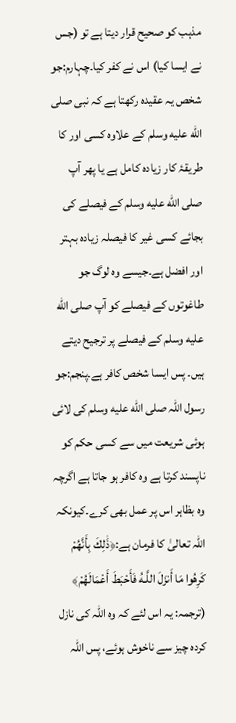مذہب کو صحیح قرار دیتا ہے تو (جس نے ایسا کیا) اس نے کفر کیا۔چہارم:جو شخص یہ عقیدہ رکھتا ہے کہ نبی صلى الله عليه وسلم کے علاوہ کسی اور کا طریقۂ کار زیادہ کامل ہے یا پھر آپ صلى الله عليه وسلم کے فیصلے کی بجائے کسی غیر کا فیصلہ زیادہ بہتر اور افضل ہے۔جیسے وہ لوگ جو طاغوتوں کے فیصلے کو آپ صلى الله عليه وسلم کے فیصلے پر ترجیح دیتے ہیں۔ پس ایسا شخص کافر ہے۔پنجم:جو رسول اللہ صلى الله عليه وسلم کی لائی ہوئی شریعت میں سے کسی حکم کو ناپسند کرتا ہے وہ کافر ہو جاتا ہے اگرچہ وہ بظاہر اس پر عمل بھی کرے۔کیونکہ اللہ تعالیٰ کا فرمان ہے:﴿ذَٰلِكَ بِأَنَّهُمْ كَرِهُوا مَا أَنزَلَ اللَّـهُ فَأَحْبَطَ أَعْمَالَهُمْ﴾ (ترجمہ: یہ اس لئے کہ وه اللہ کی نازل کرده چیز سے ناخوش ہوئے، پس اللہ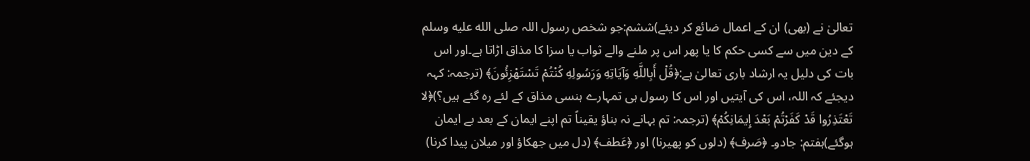تعالیٰ نے (بھی) ان کے اعمال ضائع کر دیئے)ششم:جو شخص رسول اللہ صلى الله عليه وسلم کے دین میں سے کسی حکم کا یا پھر اس پر ملنے والے ثواب یا سزا کا مذاق اڑاتا ہے۔اور اس بات کی دلیل یہ ارشاد باری تعالیٰ ہے:﴿قُلْ أَبِاللَّهِ وَآيَاتِهِ وَرَسُولِهِ كُنْتُمْ تَسْتَهْزِئُونَ﴾ (ترجمہ: کہہ دیجئے کہ اللہ، اس کی آیتیں اور اس کا رسول ہی تمہارے ہنسی مذاق کے لئے ره گئے ہیں؟)﴿لا تَعْتَذِرُوا قَدْ كَفَرْتُمْ بَعْدَ إِيمَانِكُمْ﴾ (ترجمہ: تم بہانے نہ بناؤ یقیناً تم اپنے ایمان کے بعد بے ایمان ہوگئے)ہفتم: جادو۔ ﴿صَرف﴾ (دلوں کو پھیرنا) اور ﴿عَطف﴾ (دل میں جھکاؤ اور میلان پیدا کرنا)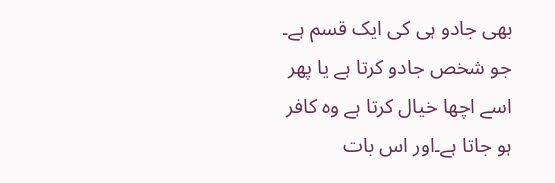بھی جادو ہی کی ایک قسم ہے۔ جو شخص جادو کرتا ہے یا پھر اسے اچھا خیال کرتا ہے وہ کافر ہو جاتا ہے۔اور اس بات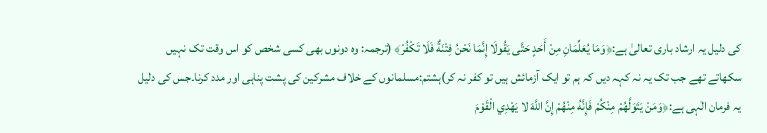کی دلیل یہ ارشاد باری تعالیٰ ہے:﴿وَمَا يُعَلِّمَانِ مِنْ أَحَدٍ حَتَّى يَقُولَا إِنَّمَا نَحْنُ فِتْنَةٌ فَلَا تَكْفُرْ﴾ (ترجمہ: وه دونوں بھی کسی شخص کو اس وقت تک نہیں سکھاتے تھے جب تک یہ نہ کہہ دیں کہ ہم تو ایک آزمائش ہیں تو کفر نہ کر)ہشتم:مسلمانوں کے خلاف مشرکین کی پشت پناہی اور مدد کرنا۔جس کی دلیل یہ فرمان الٰہی ہے:﴿وَمَنْ يَتَوَلَّهُمْ مِنْكُمْ فَإِنَّهُ مِنْهُمْ إِنَّ اللَّهَ لا يَهْدِي الْقَوْمَ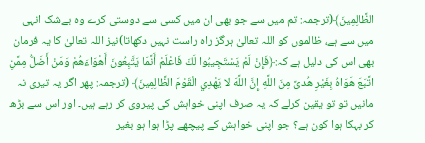الظَّالِمِينَ﴾(ترجمہ: تم میں سے جو بھی ان میں کسی سے دوستی کرے وه بےشک انہی میں سے ہے، ظالموں کو اللہ تعالیٰ ہرگز راه راست نہیں دکھاتا)نیز اللہ تعالیٰ کا یہ فرمان بھی اس کی دلیل ہے کہ:﴿فَإِنْ لَمْ يَسْتَجِيبُوا لَكَ فَاعْلَمْ أَنَّمَا يَتَّبِعُونَ أَهْوَاءَهُمْ وَمَنْ أَضَلُّ مِمَّنِ اتَّبَعَ هَوَاهُ بِغَيْرِ هُدىً مِنَ اللَّهِ إِنَّ اللَّهَ لا يَهْدِي الْقَوْمَ الظَّالِمِينَ﴾ (ترجمہ: پھر اگر یہ تیری نہ مانیں تو تو یقین کرلے کہ یہ صرف اپنی خواہش کی پیروی کر رہے ہیں۔ اور اس سے بڑھ کر بہکا ہوا کون ہے؟ جو اپنی خواہش کے پیچھے پڑا ہوا ہو بغیر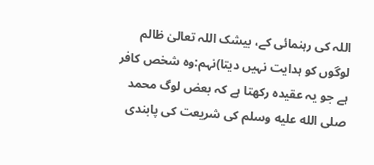اللہ کی رہنمائی کے، بیشک اللہ تعالیٰ ظالم لوگوں کو ہدایت نہیں دیتا)نہم:وہ شخص کافر ہے جو یہ عقیدہ رکھتا ہے کہ بعض لوگ محمد صلى الله عليه وسلم کی شریعت کی پابندی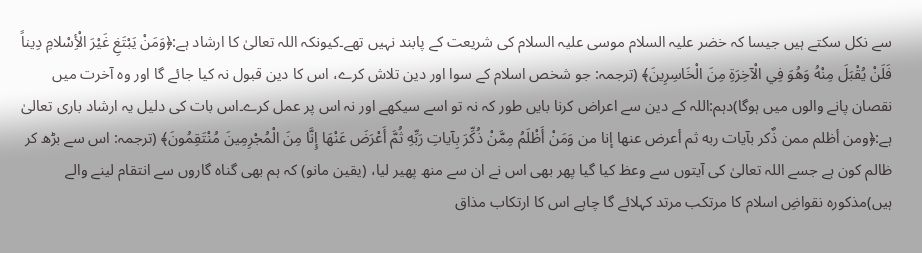سے نکل سکتے ہیں جیسا کہ خضر علیہ السلام موسی علیہ السلام کی شریعت کے پابند نہیں تھے۔کیونکہ اللہ تعالیٰ کا ارشاد ہے:﴿وَمَنْ يَبْتَغِ غَيْرَ الْأِسْلامِ دِيناً فَلَنْ يُقْبَلَ مِنْهُ وَهُوَ فِي الْآخِرَةِ مِنَ الْخَاسِرِينَ﴾ (ترجمہ: جو شخص اسلام کے سوا اور دین تلاش کرے، اس کا دین قبول نہ کیا جائے گا اور وه آخرت میں نقصان پانے والوں میں ہوگا)دہم:اللہ کے دین سے اعراض کرنا بایں طور کہ نہ تو اسے سیکھے اور نہ اس پر عمل کرے۔اس بات کی دلیل یہ ارشاد باری تعالیٰ ہے:﴿ومن أظلم ممن ذٌكر بآيات ربه ثم أعرض عنها إنا من وَمَنْ أَظْلَمُ مِمَّنْ ذُكِّرَ بِآياتِ رَبِّهِ ثُمَّ أَعْرَضَ عَنْهَا إِنَّا مِنَ الْمُجْرِمِينَ مُنْتَقِمُونَ﴾ (ترجمہ: اس سے بڑھ کر ظالم کون ہے جسے اللہ تعالیٰ کی آیتوں سے وعظ کیا گیا پھر بھی اس نے ان سے منھ پھیر لیا، (یقین مانو) کہ ہم بھی گناه گاروں سے انتقام لینے والے ہیں)مذکورہ نقواضِ اسلام کا مرتکب مرتد کہلائے گا چاہے اس کا ارتکاب مذاق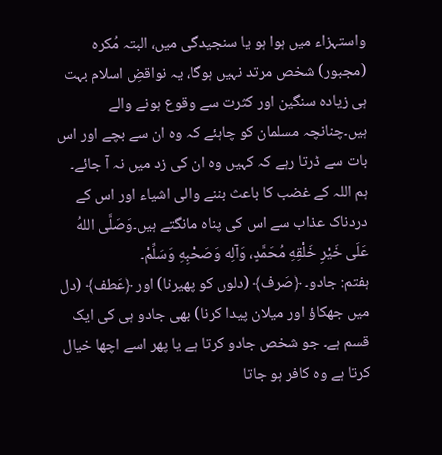واستہزاء میں ہوا ہو یا سنجیدگی میں، البتہ مُکرہ (مجبور) شخص مرتد نہیں ہوگا، یہ نواقضِ اسلام بہت ہی زیادہ سنگین اور کثرت سے وقوع ہونے والے ہیں۔چنانچہ مسلمان کو چاہئے کہ وہ ان سے بچے اور اس بات سے ڈرتا رہے کہ کہیں وہ ان کی زد میں نہ آ جائے۔ ہم اللہ کے غضب کا باعث بننے والی اشیاء اور اس کے دردناک عذاب سے اس کی پناہ مانگتے ہیں۔وَصَلَّى اللهُ عَلَى خَيْرِ خَلْقِهِ مُحَمَّدٍ، وَآلِه وَصَحْبِهِ وَسَلِّمْ۔
ہفتم: جادو۔ ﴿صَرف﴾ (دلوں کو پھیرنا) اور ﴿عَطف﴾ (دل میں جھکاؤ اور میلان پیدا کرنا) بھی جادو ہی کی ایک قسم ہے۔ جو شخص جادو کرتا ہے یا پھر اسے اچھا خیال کرتا ہے وہ کافر ہو جاتا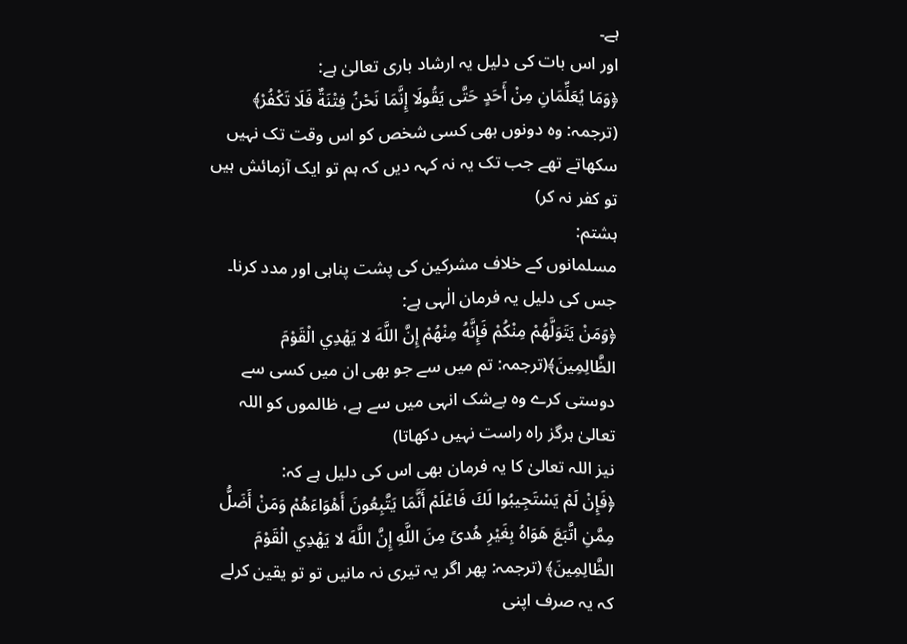ہے۔
اور اس بات کی دلیل یہ ارشاد باری تعالیٰ ہے:
﴿وَمَا يُعَلِّمَانِ مِنْ أَحَدٍ حَتَّى يَقُولَا إِنَّمَا نَحْنُ فِتْنَةٌ فَلَا تَكْفُرْ﴾ (ترجمہ: وه دونوں بھی کسی شخص کو اس وقت تک نہیں سکھاتے تھے جب تک یہ نہ کہہ دیں کہ ہم تو ایک آزمائش ہیں تو کفر نہ کر)
ہشتم:
مسلمانوں کے خلاف مشرکین کی پشت پناہی اور مدد کرنا۔
جس کی دلیل یہ فرمان الٰہی ہے:
﴿وَمَنْ يَتَوَلَّهُمْ مِنْكُمْ فَإِنَّهُ مِنْهُمْ إِنَّ اللَّهَ لا يَهْدِي الْقَوْمَ الظَّالِمِينَ﴾(ترجمہ: تم میں سے جو بھی ان میں کسی سے دوستی کرے وه بےشک انہی میں سے ہے، ظالموں کو اللہ تعالیٰ ہرگز راه راست نہیں دکھاتا)
نیز اللہ تعالیٰ کا یہ فرمان بھی اس کی دلیل ہے کہ:
﴿فَإِنْ لَمْ يَسْتَجِيبُوا لَكَ فَاعْلَمْ أَنَّمَا يَتَّبِعُونَ أَهْوَاءَهُمْ وَمَنْ أَضَلُّ مِمَّنِ اتَّبَعَ هَوَاهُ بِغَيْرِ هُدىً مِنَ اللَّهِ إِنَّ اللَّهَ لا يَهْدِي الْقَوْمَ الظَّالِمِينَ﴾ (ترجمہ: پھر اگر یہ تیری نہ مانیں تو تو یقین کرلے کہ یہ صرف اپنی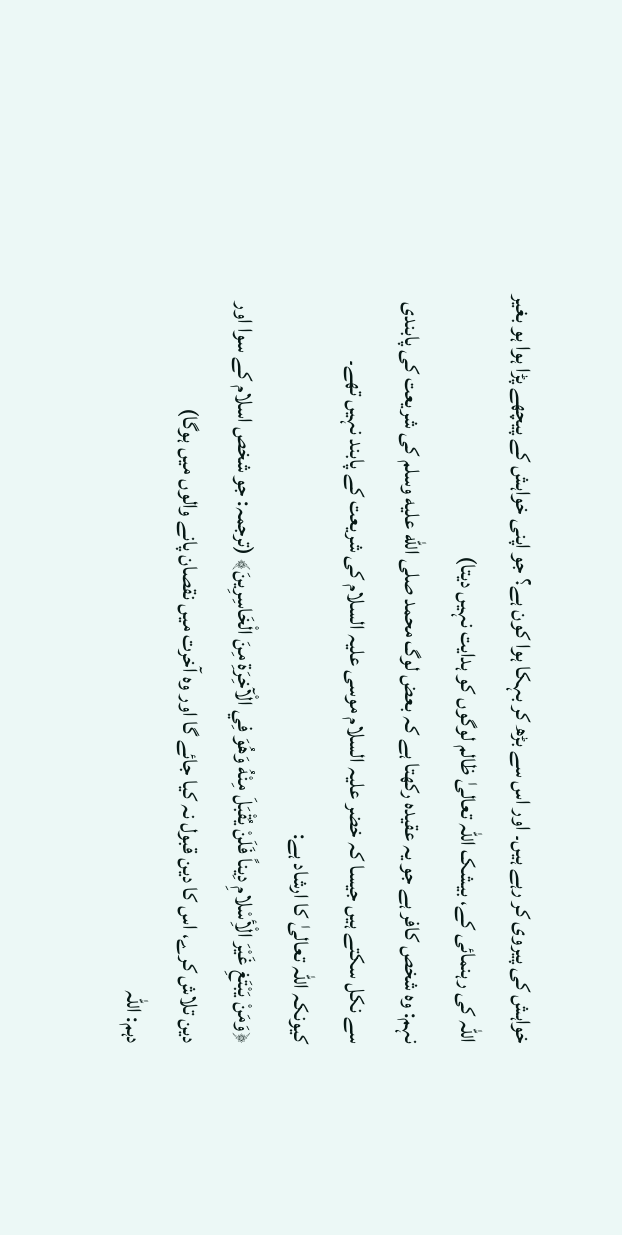خواہش کی پیروی کر رہے ہیں۔ اور اس سے بڑھ کر بہکا ہوا کون ہے؟ جو اپنی خواہش کے پیچھے پڑا ہوا ہو بغیر اللہ کی رہنمائی کے، بیشک اللہ تعالیٰ ظالم لوگوں کو ہدایت نہیں دیتا)
نہم: وہ شخص کافر ہے جو یہ عقیدہ رکھتا ہے کہ بعض لوگ محمد صلى الله عليه وسلم کی شریعت کی پابندی سے نکل سکتے ہیں جیسا کہ خضر علیہ السلام موسی علیہ السلام کی شریعت کے پابند نہیں تھے۔
کیونکہ اللہ تعالیٰ کا ارشاد ہے:
﴿وَمَنْ يَبْتَغِ غَيْرَ الْأِسْلامِ دِيناً فَلَنْ يُقْبَلَ مِنْهُ وَهُوَ فِي الْآخِرَةِ مِنَ الْخَاسِرِينَ﴾ (ترجمہ: جو شخص اسلام کے سوا اور دین تلاش کرے، اس کا دین قبول نہ کیا جائے گا اور وه آخرت میں نقصان پانے والوں میں ہوگا)
دہم: اللہ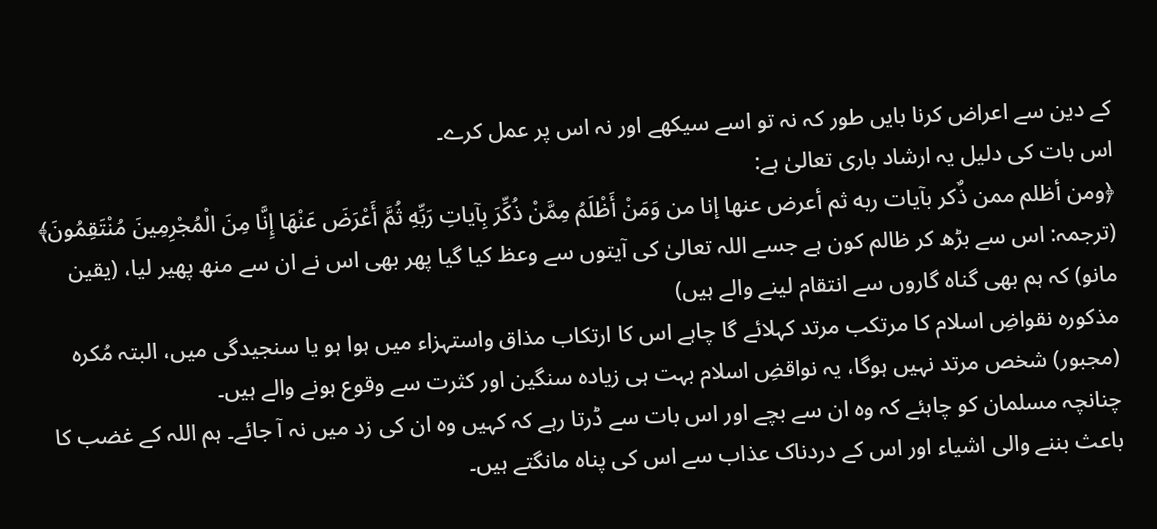کے دین سے اعراض کرنا بایں طور کہ نہ تو اسے سیکھے اور نہ اس پر عمل کرے۔
اس بات کی دلیل یہ ارشاد باری تعالیٰ ہے:
﴿ومن أظلم ممن ذٌكر بآيات ربه ثم أعرض عنها إنا من وَمَنْ أَظْلَمُ مِمَّنْ ذُكِّرَ بِآياتِ رَبِّهِ ثُمَّ أَعْرَضَ عَنْهَا إِنَّا مِنَ الْمُجْرِمِينَ مُنْتَقِمُونَ﴾ (ترجمہ: اس سے بڑھ کر ظالم کون ہے جسے اللہ تعالیٰ کی آیتوں سے وعظ کیا گیا پھر بھی اس نے ان سے منھ پھیر لیا، (یقین مانو) کہ ہم بھی گناه گاروں سے انتقام لینے والے ہیں)
مذکورہ نقواضِ اسلام کا مرتکب مرتد کہلائے گا چاہے اس کا ارتکاب مذاق واستہزاء میں ہوا ہو یا سنجیدگی میں، البتہ مُکرہ (مجبور) شخص مرتد نہیں ہوگا، یہ نواقضِ اسلام بہت ہی زیادہ سنگین اور کثرت سے وقوع ہونے والے ہیں۔
چنانچہ مسلمان کو چاہئے کہ وہ ان سے بچے اور اس بات سے ڈرتا رہے کہ کہیں وہ ان کی زد میں نہ آ جائے۔ ہم اللہ کے غضب کا باعث بننے والی اشیاء اور اس کے دردناک عذاب سے اس کی پناہ مانگتے ہیں۔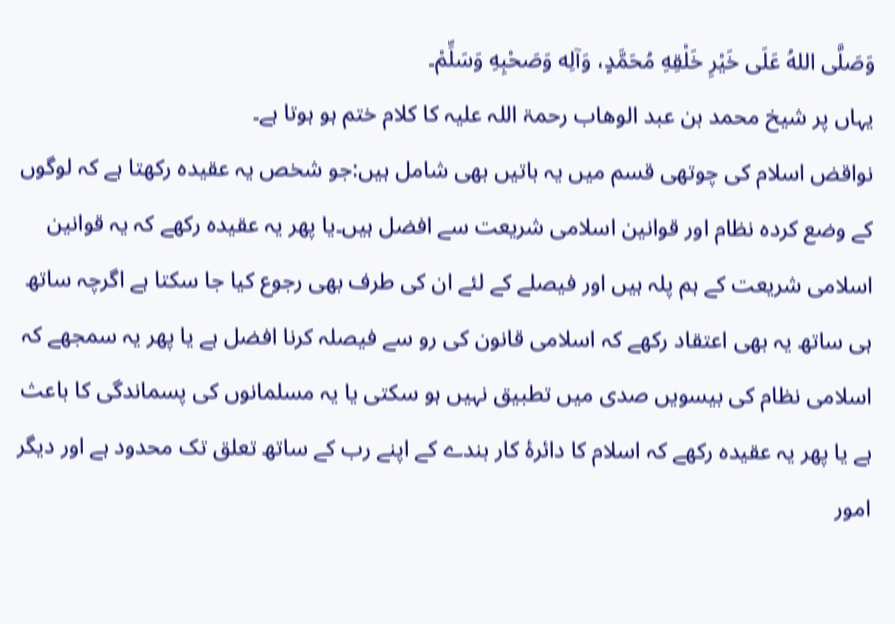وَصَلَّى اللهُ عَلَى خَيْرِ خَلْقِهِ مُحَمَّدٍ، وَآلِه وَصَحْبِهِ وَسَلِّمْ۔
یہاں پر شیخ محمد بن عبد الوھاب رحمۃ اللہ علیہ کا کلام ختم ہو ہوتا ہے۔
نواقض اسلام کی چوتھی قسم میں یہ باتیں بھی شامل ہیں:جو شخص یہ عقیدہ رکھتا ہے کہ لوگوں کے وضع کردہ نظام اور قوانین اسلامی شریعت سے افضل ہیں۔یا پھر یہ عقیدہ رکھے کہ یہ قوانین اسلامی شریعت کے ہم پلہ ہیں اور فیصلے کے لئے ان کی طرف بھی رجوع کیا جا سکتا ہے اگرچہ ساتھ ہی ساتھ یہ بھی اعتقاد رکھے کہ اسلامی قانون کی رو سے فیصلہ کرنا افضل ہے یا پھر یہ سمجھے کہ اسلامی نظام کی بیسویں صدی میں تطبیق نہیں ہو سکتی یا یہ مسلمانوں کی پسماندگی کا باعث ہے یا پھر یہ عقیدہ رکھے کہ اسلام کا دائرۂ کار بندے کے اپنے رب کے ساتھ تعلق تک محدود ہے اور دیگر امور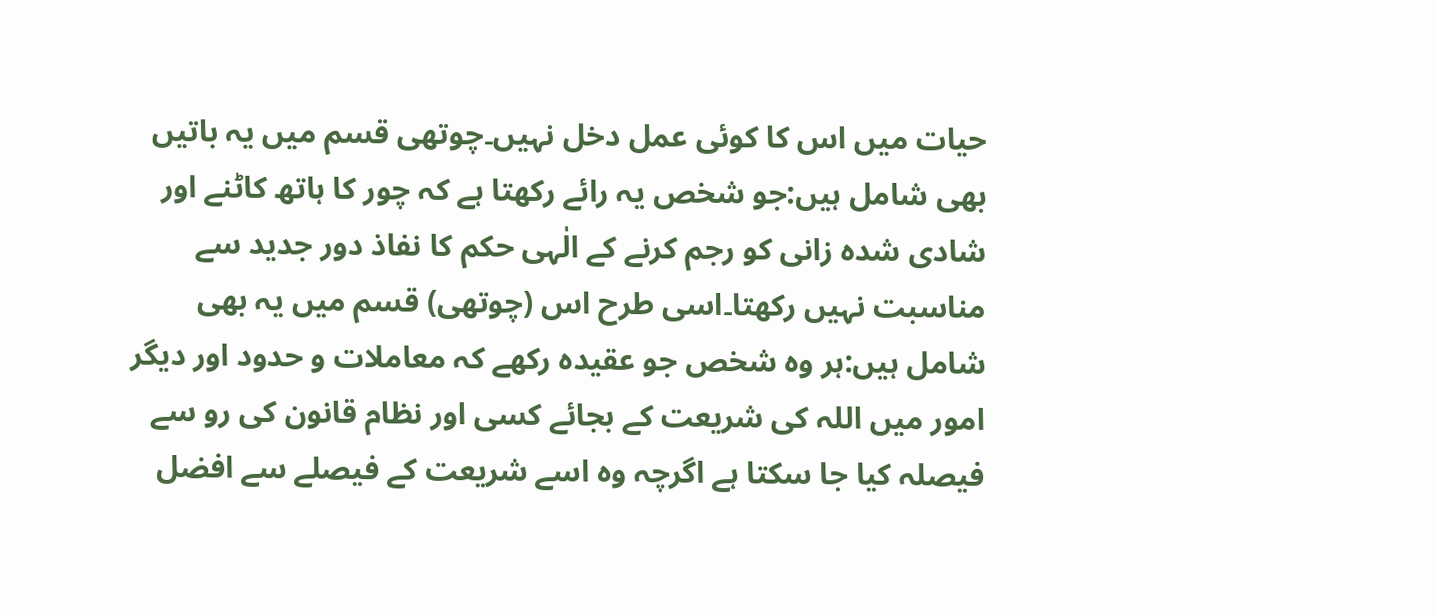حیات میں اس کا کوئی عمل دخل نہیں۔چوتھی قسم میں یہ باتیں بھی شامل ہیں:جو شخص یہ رائے رکھتا ہے کہ چور کا ہاتھ کاٹنے اور شادی شدہ زانی کو رجم کرنے کے الٰہی حکم کا نفاذ دور جدید سے مناسبت نہیں رکھتا۔اسی طرح اس (چوتھی) قسم میں یہ بھی شامل ہیں:ہر وہ شخص جو عقیدہ رکھے کہ معاملات و حدود اور دیگر امور میں اللہ کی شریعت کے بجائے کسی اور نظام قانون کی رو سے فیصلہ کیا جا سکتا ہے اگرچہ وہ اسے شریعت کے فیصلے سے افضل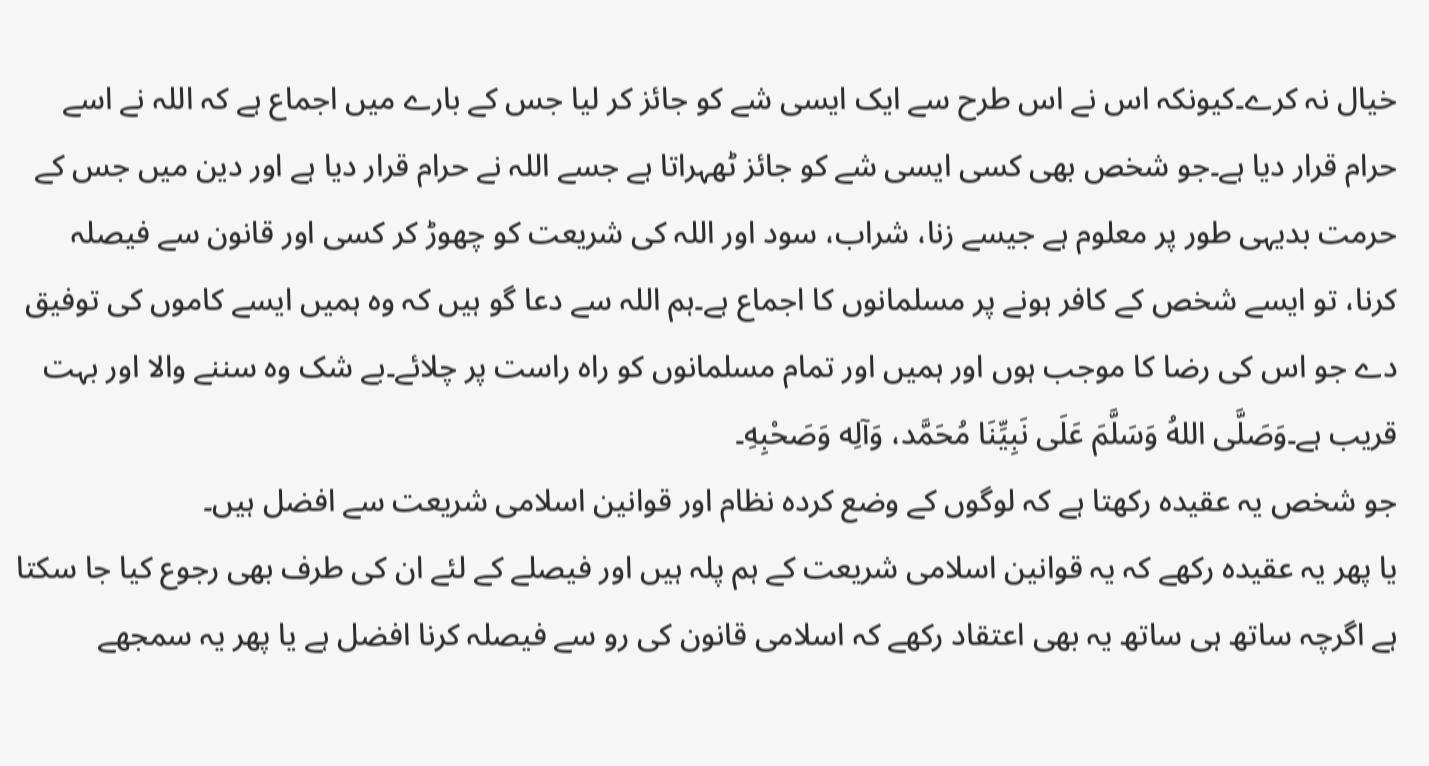خیال نہ کرے۔کیونکہ اس نے اس طرح سے ایک ایسی شے کو جائز کر لیا جس کے بارے میں اجماع ہے کہ اللہ نے اسے حرام قرار دیا ہے۔جو شخص بھی کسی ایسی شے کو جائز ٹھہراتا ہے جسے اللہ نے حرام قرار دیا ہے اور دین میں جس کے حرمت بدیہی طور پر معلوم ہے جیسے زنا، شراب، سود اور اللہ کی شریعت کو چھوڑ کر کسی اور قانون سے فیصلہ کرنا، تو ایسے شخص کے کافر ہونے پر مسلمانوں کا اجماع ہے۔ہم اللہ سے دعا گو ہیں کہ وہ ہمیں ایسے کاموں کی توفیق دے جو اس کی رضا کا موجب ہوں اور ہمیں اور تمام مسلمانوں کو راہ راست پر چلائے۔بے شک وہ سننے والا اور بہت قریب ہے۔وَصَلَّى اللهُ وَسَلَّمَ عَلَى نَبِيِّنَا مُحَمَّد، وَآلِه وَصَحْبِهِ۔
جو شخص یہ عقیدہ رکھتا ہے کہ لوگوں کے وضع کردہ نظام اور قوانین اسلامی شریعت سے افضل ہیں۔
یا پھر یہ عقیدہ رکھے کہ یہ قوانین اسلامی شریعت کے ہم پلہ ہیں اور فیصلے کے لئے ان کی طرف بھی رجوع کیا جا سکتا ہے اگرچہ ساتھ ہی ساتھ یہ بھی اعتقاد رکھے کہ اسلامی قانون کی رو سے فیصلہ کرنا افضل ہے یا پھر یہ سمجھے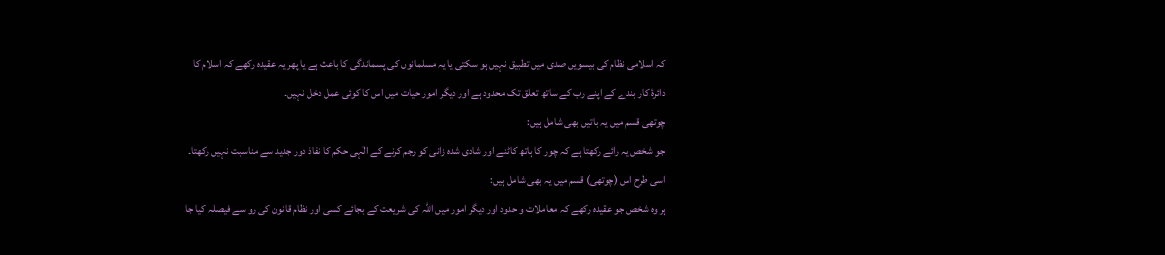کہ اسلامی نظام کی بیسویں صدی میں تطبیق نہیں ہو سکتی یا یہ مسلمانوں کی پسماندگی کا باعث ہے یا پھر یہ عقیدہ رکھے کہ اسلام کا دائرۂ کار بندے کے اپنے رب کے ساتھ تعلق تک محدود ہے اور دیگر امور حیات میں اس کا کوئی عمل دخل نہیں۔
چوتھی قسم میں یہ باتیں بھی شامل ہیں:
جو شخص یہ رائے رکھتا ہے کہ چور کا ہاتھ کاٹنے اور شادی شدہ زانی کو رجم کرنے کے الٰہی حکم کا نفاذ دور جدید سے مناسبت نہیں رکھتا۔
اسی طرح اس (چوتھی) قسم میں یہ بھی شامل ہیں:
ہر وہ شخص جو عقیدہ رکھے کہ معاملات و حدود اور دیگر امور میں اللہ کی شریعت کے بجائے کسی اور نظام قانون کی رو سے فیصلہ کیا جا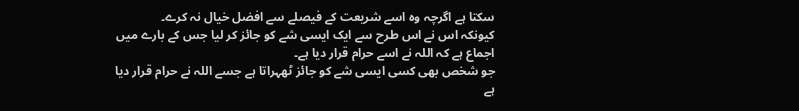سکتا ہے اگرچہ وہ اسے شریعت کے فیصلے سے افضل خیال نہ کرے۔
کیونکہ اس نے اس طرح سے ایک ایسی شے کو جائز کر لیا جس کے بارے میں اجماع ہے کہ اللہ نے اسے حرام قرار دیا ہے۔
جو شخص بھی کسی ایسی شے کو جائز ٹھہراتا ہے جسے اللہ نے حرام قرار دیا ہے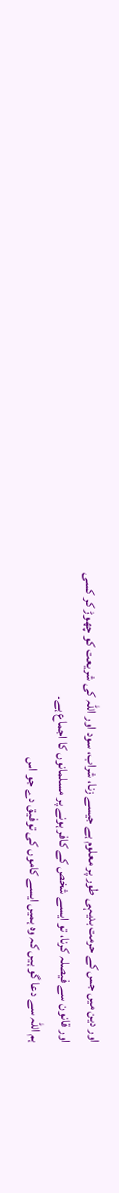اور دین میں جس کے حرمت بدیہی طور پر معلوم ہے جیسے زنا، شراب، سود اور اللہ کی شریعت کو چھوڑ کر کسی اور قانون سے فیصلہ کرنا، تو ایسے شخص کے کافر ہونے پر مسلمانوں کا اجماع ہے۔
ہم اللہ سے دعا گو ہیں کہ وہ ہمیں ایسے کاموں کی توفیق دے جو اس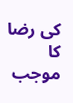کی رضا کا موجب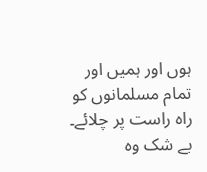ہوں اور ہمیں اور تمام مسلمانوں کو راہ راست پر چلائے۔
بے شک وہ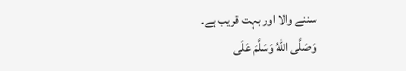سننے والا اور بہت قریب ہے۔
وَصَلَّى اللهُ وَسَلَّمَ عَلَى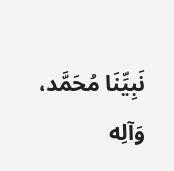نَبِيِّنَا مُحَمَّد، وَآلِه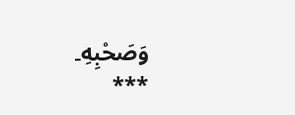وَصَحْبِهِ۔
***